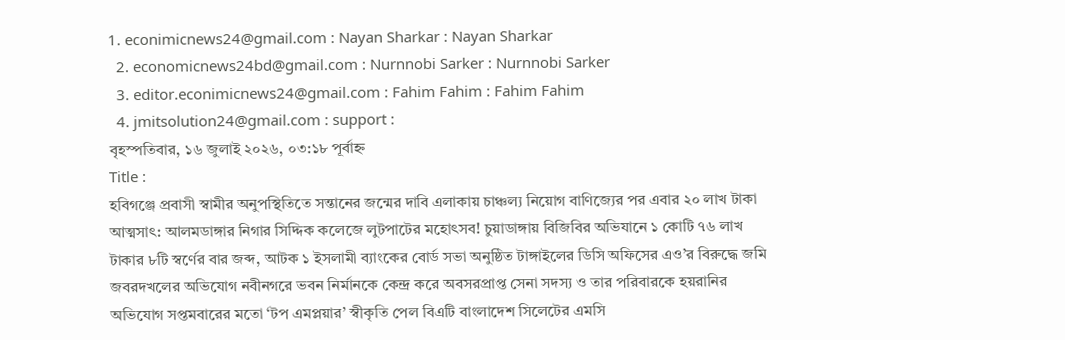1. econimicnews24@gmail.com : Nayan Sharkar : Nayan Sharkar
  2. economicnews24bd@gmail.com : Nurnnobi Sarker : Nurnnobi Sarker
  3. editor.econimicnews24@gmail.com : Fahim Fahim : Fahim Fahim
  4. jmitsolution24@gmail.com : support :
বৃহস্পতিবার, ১৬ জুলাই ২০২৬, ০৩:১৮ পূর্বাহ্ন
Title :
হবিগঞ্জে প্রবাসী স্বামীর অনুপস্থিতিতে সন্তানের জন্মের দাবি এলাকায় চাঞ্চল্য নিয়োগ বাণিজ্যের পর এবার ২০ লাখ টাকা আত্মসাৎ: আলমডাঙ্গার নিগার সিদ্দিক কলেজে লুটপাটের মহোৎসব! চুয়াডাঙ্গায় বিজিবির অভিযানে ১ কোটি ৭৬ লাখ টাকার ৮টি স্বর্ণের বার জব্দ, আটক ১ ইসলামী ব্যাংকের বোর্ড সভা অনুষ্ঠিত টাঙ্গাইলের ডিসি অফিসের এও’র বিরুদ্ধে জমি জবরদখলের অভিযোগ নবীনগরে ভবন নির্মানকে কেন্দ্র করে অবসরপ্রাপ্ত সেনা সদস্য ও তার পরিবারকে হয়রানির অভিযোগ সপ্তমবারের মতো ‘টপ এমপ্লয়ার’ স্বীকৃতি পেল বিএটি বাংলাদেশ সিলেটের এমসি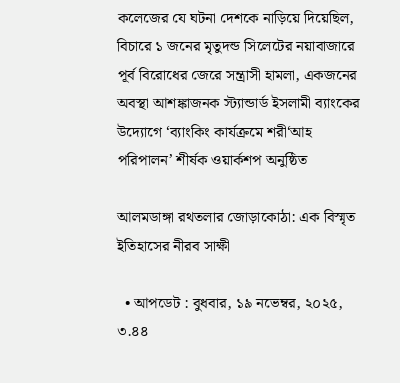কলেজের যে ঘটনা দেশকে নাড়িয়ে দিয়েছিল, বিচারে ১ জনের মৃতুদন্ড সিলেটের নয়াবাজারে পূর্ব বিরোধের জেরে সন্ত্রাসী হামলা, একজনের অবস্থা আশঙ্কাজনক স্ট্যান্ডার্ড ইসলামী ব্যাংকের উদ্যোগে ‘ব্যাংকিং কার্যক্রমে শরী‘আহ পরিপালন’ শীর্ষক ওয়ার্কশপ অনুষ্ঠিত

আলমডাঙ্গা রথতলার জোড়াকোঠা: এক বিস্মৃত ইতিহাসের নীরব সাক্ষী

  • আপডেট : বুধবার, ১৯ নভেম্বর, ২০২৫, ৩.৪৪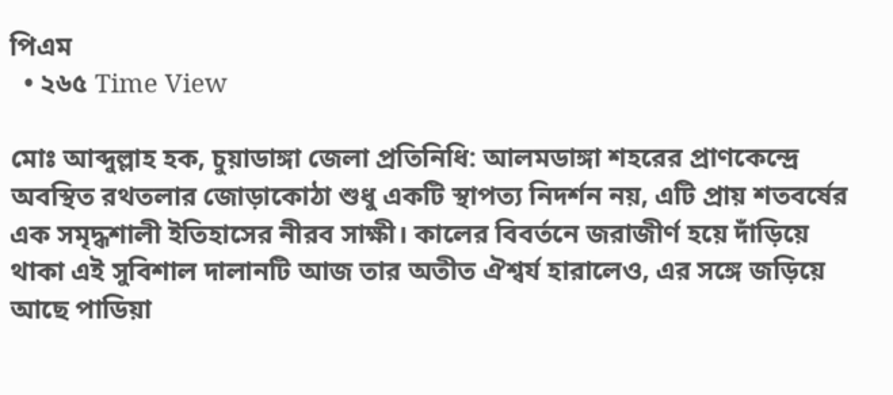পিএম
  • ২৬৫ Time View

মোঃ আব্দুল্লাহ হক, চুয়াডাঙ্গা জেলা প্রতিনিধি: আলমডাঙ্গা শহরের প্রাণকেন্দ্রে অবস্থিত রথতলার জোড়াকোঠা শুধু একটি স্থাপত্য নিদর্শন নয়, এটি প্রায় শতবর্ষের এক সমৃদ্ধশালী ইতিহাসের নীরব সাক্ষী। কালের বিবর্তনে জরাজীর্ণ হয়ে দাঁড়িয়ে থাকা এই সুবিশাল দালানটি আজ তার অতীত ঐশ্বর্য হারালেও, এর সঙ্গে জড়িয়ে আছে পাডিয়া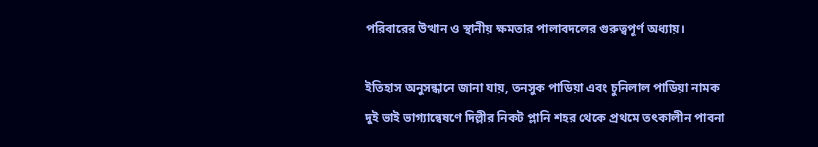পরিবারের উত্থান ও স্থানীয় ক্ষমতার পালাবদলের গুরুত্বপূর্ণ অধ্যায়।

ইতিহাস অনুসন্ধানে জানা যায়, তনসুক পাডিয়া এবং চুনিলাল পাডিয়া নামক দুই ভাই ভাগ্যান্বেষণে দিল্লীর নিকট প্লানি শহর থেকে প্রথমে তৎকালীন পাবনা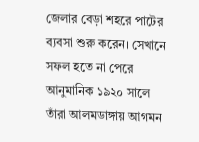জেলার বেড়া শহরে পাটের ব্যবসা শুরু করেন। সেখানে সফল হতে না পেরে আনুমানিক ১৯২০ সালে তাঁরা আলমডাঙ্গায় আগমন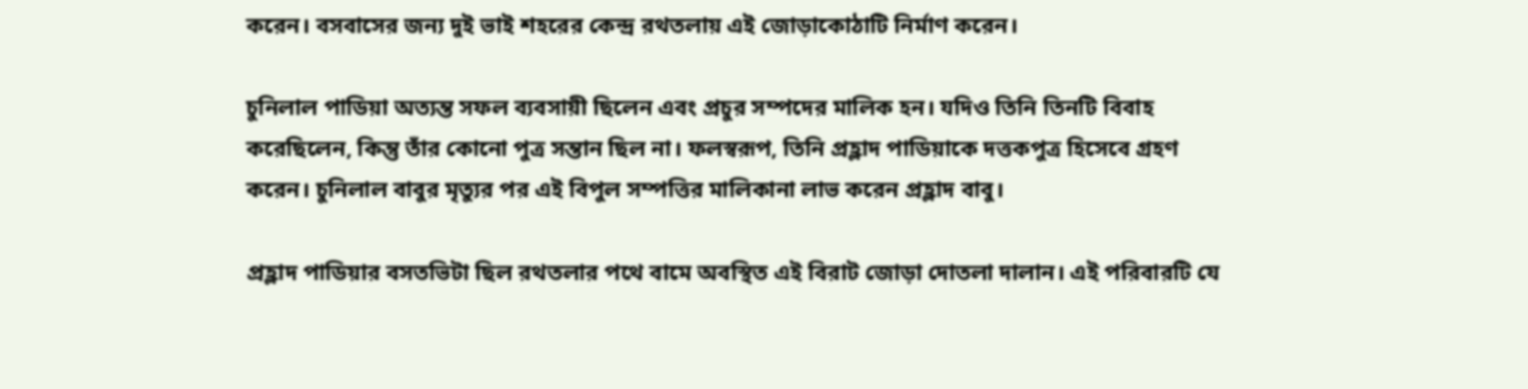করেন। বসবাসের জন্য দুই ভাই শহরের কেন্দ্র রথতলায় এই জোড়াকোঠাটি নির্মাণ করেন।

চুনিলাল পাডিয়া অত্যন্ত সফল ব্যবসায়ী ছিলেন এবং প্রচুর সম্পদের মালিক হন। যদিও তিনি তিনটি বিবাহ করেছিলেন, কিন্তু তাঁর কোনো পুত্র সন্তান ছিল না। ফলস্বরূপ, তিনি প্রহ্লাদ পাডিয়াকে দত্তকপুত্র হিসেবে গ্রহণ করেন। চুনিলাল বাবুর মৃত্যুর পর এই বিপুল সম্পত্তির মালিকানা লাভ করেন প্রহ্লাদ বাবু।

প্রহ্লাদ পাডিয়ার বসতভিটা ছিল রথতলার পথে বামে অবস্থিত এই বিরাট জোড়া দোতলা দালান। এই পরিবারটি যে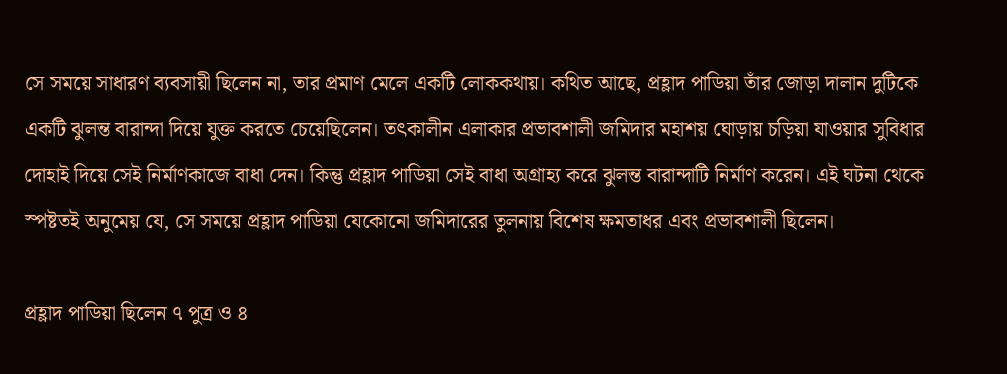সে সময়ে সাধারণ ব্যবসায়ী ছিলেন না, তার প্রমাণ মেলে একটি লোককথায়। কথিত আছে, প্রহ্লাদ পাডিয়া তাঁর জোড়া দালান দুটিকে একটি ঝুলন্ত বারান্দা দিয়ে যুক্ত করতে চেয়েছিলেন। তৎকালীন এলাকার প্রভাবশালী জমিদার মহাশয় ঘোড়ায় চড়িয়া যাওয়ার সুবিধার দোহাই দিয়ে সেই নির্মাণকাজে বাধা দেন। কিন্তু প্রহ্লাদ পাডিয়া সেই বাধা অগ্রাহ্য করে ঝুলন্ত বারান্দাটি নির্মাণ করেন। এই ঘটনা থেকে স্পষ্টতই অনুমেয় যে, সে সময়ে প্রহ্লাদ পাডিয়া যেকোনো জমিদারের তুলনায় বিশেষ ক্ষমতাধর এবং প্রভাবশালী ছিলেন।

প্রহ্লাদ পাডিয়া ছিলেন ৭ পুত্র ও ৪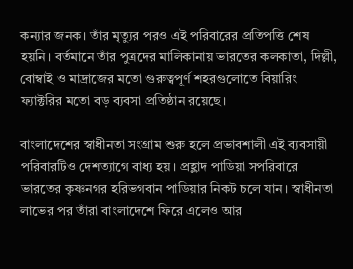কন্যার জনক। তাঁর মৃত্যুর পরও এই পরিবারের প্রতিপত্তি শেষ হয়নি। বর্তমানে তাঁর পুত্রদের মালিকানায় ভারতের কলকাতা, দিল্লী, বোম্বাই ও মাদ্রাজের মতো গুরুত্বপূর্ণ শহরগুলোতে বিয়ারিং ফ্যাক্টরির মতো বড় ব্যবসা প্রতিষ্ঠান রয়েছে।

বাংলাদেশের স্বাধীনতা সংগ্রাম শুরু হলে প্রভাবশালী এই ব্যবসায়ী পরিবারটিও দেশত্যাগে বাধ্য হয়। প্রহ্লাদ পাডিয়া সপরিবারে ভারতের কৃষ্ণনগর হরিভগবান পাডিয়ার নিকট চলে যান। স্বাধীনতা লাভের পর তাঁরা বাংলাদেশে ফিরে এলেও আর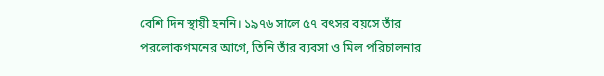বেশি দিন স্থায়ী হননি। ১৯৭৬ সালে ৫৭ বৎসর বয়সে তাঁর পরলোকগমনের আগে, তিনি তাঁর ব্যবসা ও মিল পরিচালনার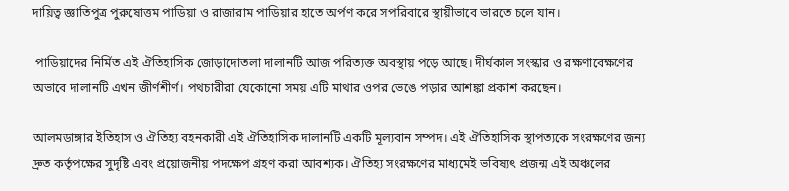দায়িত্ব জ্ঞাতিপুত্র পুরুষোত্তম পাডিয়া ও রাজারাম পাডিয়ার হাতে অর্পণ করে সপরিবারে স্থায়ীভাবে ভারতে চলে যান।

 পাডিয়াদের নির্মিত এই ঐতিহাসিক জোড়াদোতলা দালানটি আজ পরিত্যক্ত অবস্থায় পড়ে আছে। দীর্ঘকাল সংস্কার ও রক্ষণাবেক্ষণের অভাবে দালানটি এখন জীর্ণশীর্ণ। পথচারীরা যেকোনো সময় এটি মাথার ওপর ভেঙে পড়ার আশঙ্কা প্রকাশ করছেন।

আলমডাঙ্গার ইতিহাস ও ঐতিহ্য বহনকারী এই ঐতিহাসিক দালানটি একটি মূল্যবান সম্পদ। এই ঐতিহাসিক স্থাপত্যকে সংরক্ষণের জন্য দ্রুত কর্তৃপক্ষের সুদৃষ্টি এবং প্রয়োজনীয় পদক্ষেপ গ্রহণ করা আবশ্যক। ঐতিহ্য সংরক্ষণের মাধ্যমেই ভবিষ্যৎ প্রজন্ম এই অঞ্চলের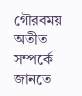গৌরবময় অতীত সম্পর্কে জানতে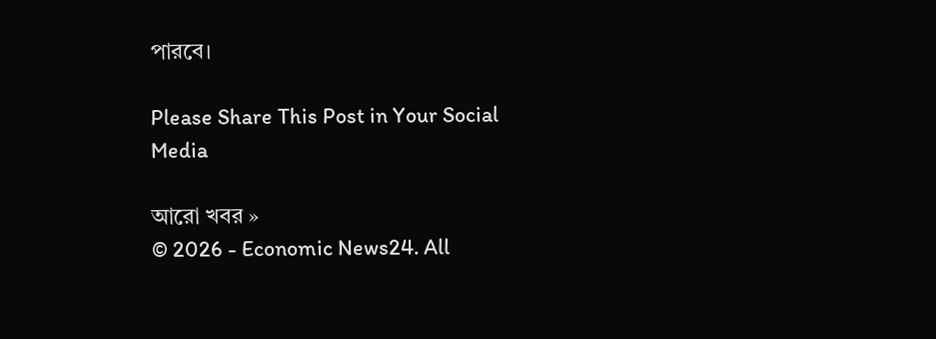পারবে।

Please Share This Post in Your Social Media

আরো খবর »
© 2026 - Economic News24. All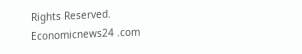Rights Reserved.
Economicnews24 .com